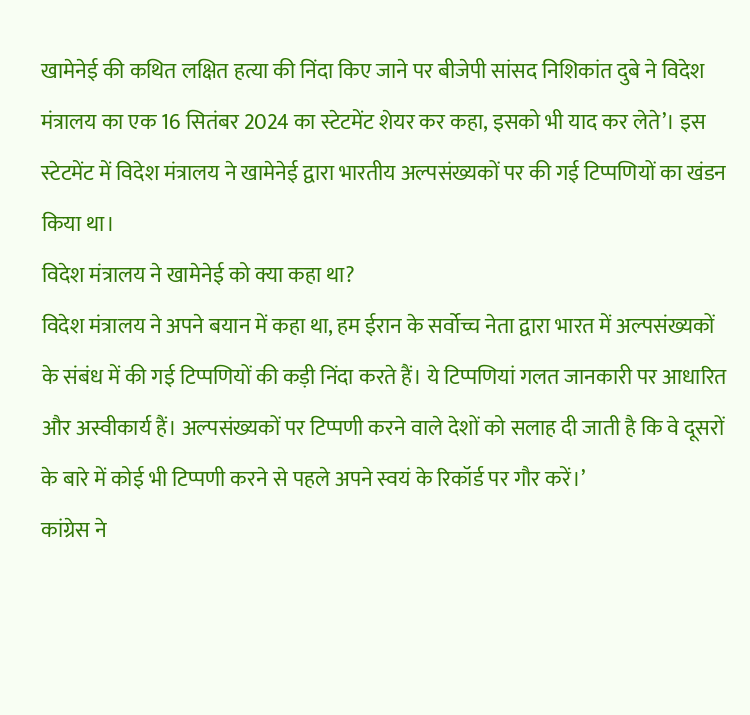खामेनेई की कथित लक्षित हत्या की निंदा किए जाने पर बीजेपी सांसद निशिकांत दुबे ने विदेश मंत्रालय का एक 16 सितंबर 2024 का स्टेटमेंट शेयर कर कहा, इसको भी याद कर लेते’। इस स्टेटमेंट में विदेश मंत्रालय ने खामेनेई द्वारा भारतीय अल्पसंख्यकों पर की गई टिप्पणियों का खंडन किया था।
विदेश मंत्रालय ने खामेनेई को क्या कहा था?
विदेश मंत्रालय ने अपने बयान में कहा था, हम ईरान के सर्वोच्च नेता द्वारा भारत में अल्पसंख्यकों के संबंध में की गई टिप्पणियों की कड़ी निंदा करते हैं। ये टिप्पणियां गलत जानकारी पर आधारित और अस्वीकार्य हैं। अल्पसंख्यकों पर टिप्पणी करने वाले देशों को सलाह दी जाती है कि वे दूसरों के बारे में कोई भी टिप्पणी करने से पहले अपने स्वयं के रिकॉर्ड पर गौर करें।’
कांग्रेस ने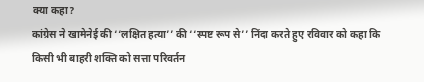क्या कहा?
कांग्रेस ने खामेनेई की ‘‘लक्षित हत्या’’ की ‘‘स्पष्ट रूप से’’ निंदा करते हुए रविवार को कहा कि किसी भी बाहरी शक्ति को सत्ता परिवर्तन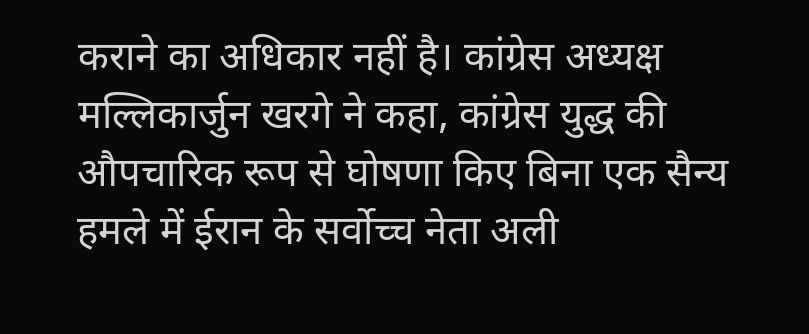कराने का अधिकार नहीं है। कांग्रेस अध्यक्ष मल्लिकार्जुन खरगे ने कहा, कांग्रेस युद्ध की औपचारिक रूप से घोषणा किए बिना एक सैन्य हमले में ईरान के सर्वोच्च नेता अली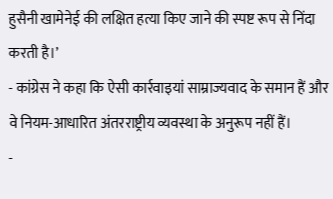हुसैनी खामेनेई की लक्षित हत्या किए जाने की स्पष्ट रूप से निंदा करती है।’
- कांग्रेस ने कहा कि ऐसी कार्रवाइयां साम्राज्यवाद के समान हैं और वे नियम-आधारित अंतरराष्ट्रीय व्यवस्था के अनुरूप नहीं हैं।
-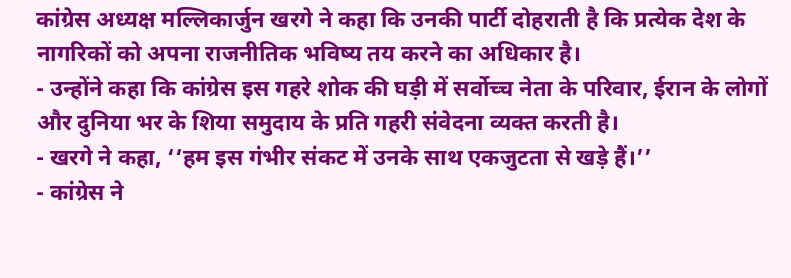कांग्रेस अध्यक्ष मल्लिकार्जुन खरगे ने कहा कि उनकी पार्टी दोहराती है कि प्रत्येक देश के नागरिकों को अपना राजनीतिक भविष्य तय करने का अधिकार है।
- उन्होंने कहा कि कांग्रेस इस गहरे शोक की घड़ी में सर्वोच्च नेता के परिवार, ईरान के लोगों और दुनिया भर के शिया समुदाय के प्रति गहरी संवेदना व्यक्त करती है।
- खरगे ने कहा, ‘‘हम इस गंभीर संकट में उनके साथ एकजुटता से खड़े हैं।’’
- कांग्रेस ने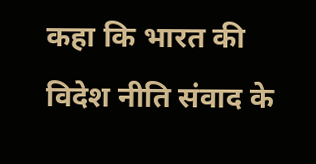कहा कि भारत की विदेश नीति संवाद के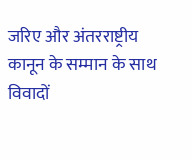जरिए और अंतरराष्ट्रीय कानून के सम्मान के साथ विवादों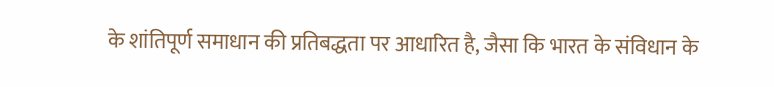के शांतिपूर्ण समाधान की प्रतिबद्धता पर आधारित है, जैसा कि भारत के संविधान के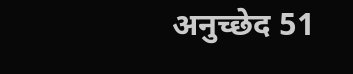अनुच्छेद 51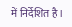में निर्देशित है।